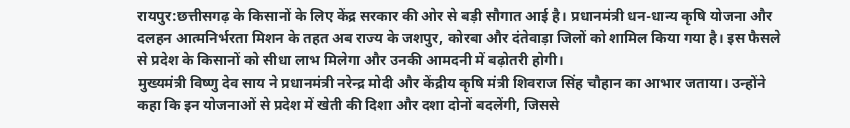रायपुर:छत्तीसगढ़ के किसानों के लिए केंद्र सरकार की ओर से बड़ी सौगात आई है। प्रधानमंत्री धन-धान्य कृषि योजना और दलहन आत्मनिर्भरता मिशन के तहत अब राज्य के जशपुर, कोरबा और दंतेवाड़ा जिलों को शामिल किया गया है। इस फैसले से प्रदेश के किसानों को सीधा लाभ मिलेगा और उनकी आमदनी में बढ़ोतरी होगी।
मुख्यमंत्री विष्णु देव साय ने प्रधानमंत्री नरेन्द्र मोदी और केंद्रीय कृषि मंत्री शिवराज सिंह चौहान का आभार जताया। उन्होंने कहा कि इन योजनाओं से प्रदेश में खेती की दिशा और दशा दोनों बदलेंगी, जिससे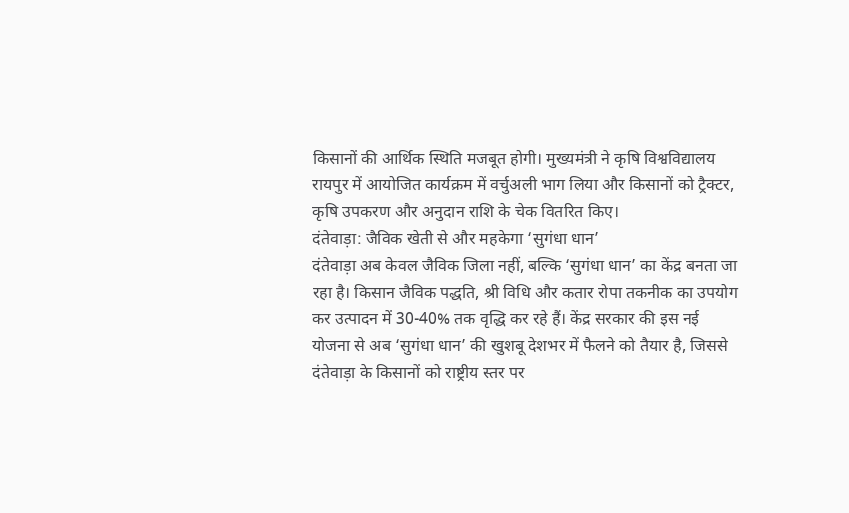किसानों की आर्थिक स्थिति मजबूत होगी। मुख्यमंत्री ने कृषि विश्वविद्यालय रायपुर में आयोजित कार्यक्रम में वर्चुअली भाग लिया और किसानों को ट्रैक्टर, कृषि उपकरण और अनुदान राशि के चेक वितरित किए।
दंतेवाड़ा: जैविक खेती से और महकेगा ‘सुगंधा धान’
दंतेवाड़ा अब केवल जैविक जिला नहीं, बल्कि ‘सुगंधा धान’ का केंद्र बनता जा रहा है। किसान जैविक पद्धति, श्री विधि और कतार रोपा तकनीक का उपयोग कर उत्पादन में 30-40% तक वृद्धि कर रहे हैं। केंद्र सरकार की इस नई योजना से अब ‘सुगंधा धान’ की खुशबू देशभर में फैलने को तैयार है, जिससे दंतेवाड़ा के किसानों को राष्ट्रीय स्तर पर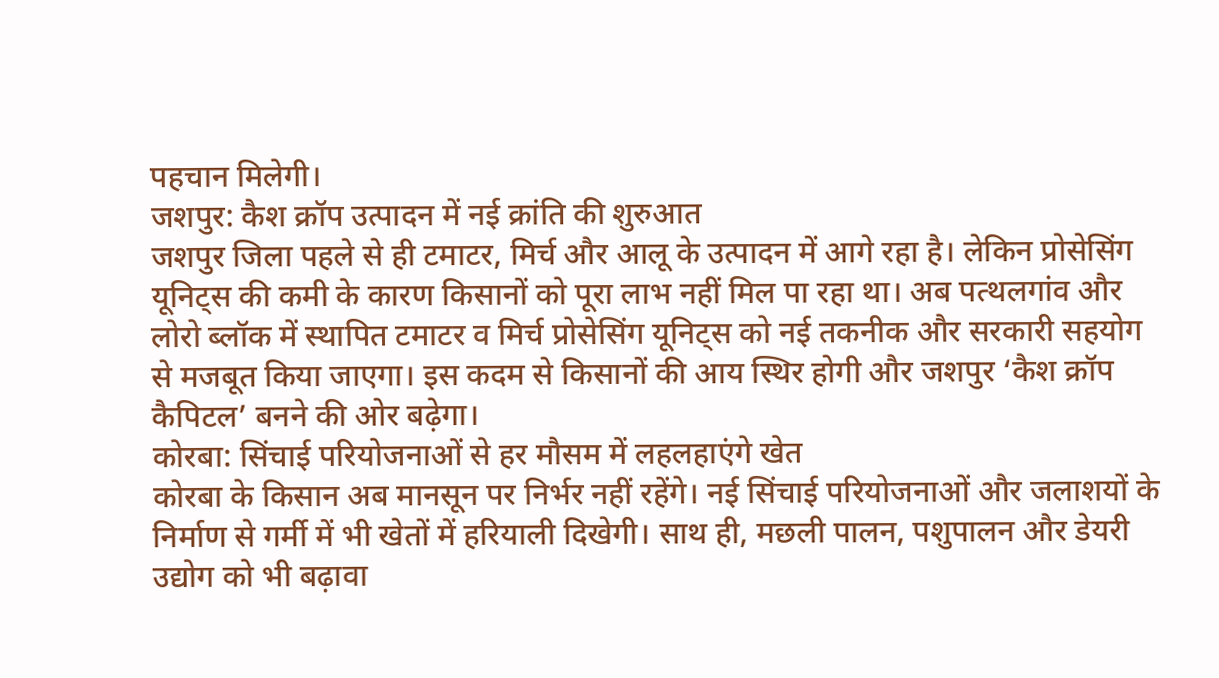पहचान मिलेगी।
जशपुर: कैश क्रॉप उत्पादन में नई क्रांति की शुरुआत
जशपुर जिला पहले से ही टमाटर, मिर्च और आलू के उत्पादन में आगे रहा है। लेकिन प्रोसेसिंग यूनिट्स की कमी के कारण किसानों को पूरा लाभ नहीं मिल पा रहा था। अब पत्थलगांव और लोरो ब्लॉक में स्थापित टमाटर व मिर्च प्रोसेसिंग यूनिट्स को नई तकनीक और सरकारी सहयोग से मजबूत किया जाएगा। इस कदम से किसानों की आय स्थिर होगी और जशपुर ‘कैश क्रॉप कैपिटल’ बनने की ओर बढ़ेगा।
कोरबा: सिंचाई परियोजनाओं से हर मौसम में लहलहाएंगे खेत
कोरबा के किसान अब मानसून पर निर्भर नहीं रहेंगे। नई सिंचाई परियोजनाओं और जलाशयों के निर्माण से गर्मी में भी खेतों में हरियाली दिखेगी। साथ ही, मछली पालन, पशुपालन और डेयरी उद्योग को भी बढ़ावा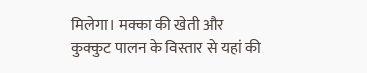मिलेगा। मक्का की खेती और कुक्कुट पालन के विस्तार से यहां की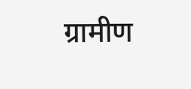ग्रामीण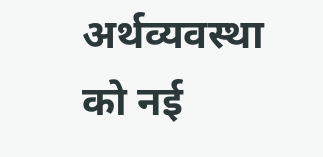अर्थव्यवस्था को नई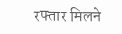रफ्तार मिलने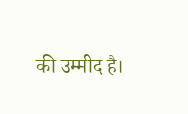की उम्मीद है।